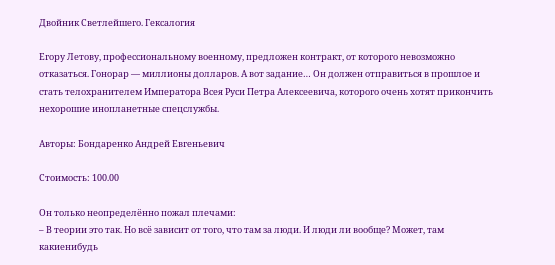Двойник Светлейшего. Гексалогия

Егору Летову, профессиональному военному, предложен контракт, от которого невозможно отказаться. Гонорар — миллионы долларов. А вот задание… Он должен отправиться в прошлое и стать телохранителем Императора Всея Руси Петра Алексеевича, которого очень хотят прикончить нехорошие инопланетные спецслужбы.

Авторы: Бондаренко Андрей Евгеньевич

Стоимость: 100.00

Он только неопределённо пожал плечами:
– В теории это так. Но всё зависит от того, что там за люди. И люди ли вообще? Может, там какиенибудь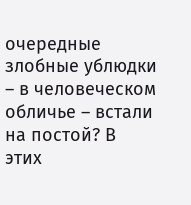очередные злобные ублюдки – в человеческом обличье – встали на постой? В этих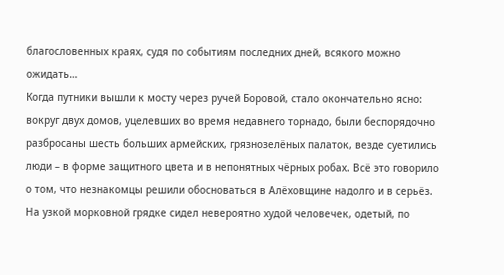благословенных краях, судя по событиям последних дней, всякого можно ожидать…
Когда путники вышли к мосту через ручей Боровой, стало окончательно ясно: вокруг двух домов, уцелевших во время недавнего торнадо, были беспорядочно разбросаны шесть больших армейских, грязнозелёных палаток, везде суетились люди – в форме защитного цвета и в непонятных чёрных робах. Всё это говорило о том, что незнакомцы решили обосноваться в Алёховщине надолго и в серьёз.
На узкой морковной грядке сидел невероятно худой человечек, одетый, по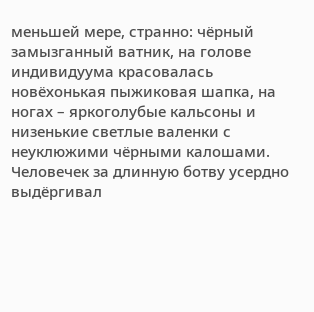меньшей мере, странно: чёрный замызганный ватник, на голове индивидуума красовалась новёхонькая пыжиковая шапка, на ногах – яркоголубые кальсоны и низенькие светлые валенки с неуклюжими чёрными калошами. Человечек за длинную ботву усердно выдёргивал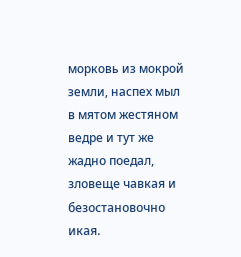морковь из мокрой земли, наспех мыл в мятом жестяном ведре и тут же жадно поедал, зловеще чавкая и безостановочно икая.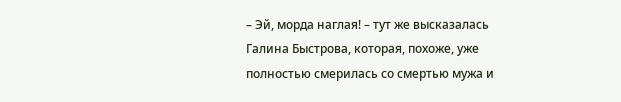– Эй, морда наглая! – тут же высказалась Галина Быстрова, которая, похоже, уже полностью смерилась со смертью мужа и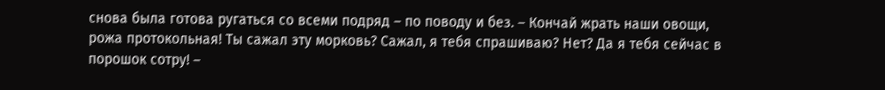снова была готова ругаться со всеми подряд – по поводу и без. – Кончай жрать наши овощи, рожа протокольная! Ты сажал эту морковь? Сажал, я тебя спрашиваю? Нет? Да я тебя сейчас в порошок сотру! –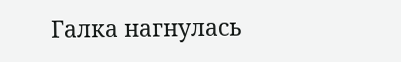Галка нагнулась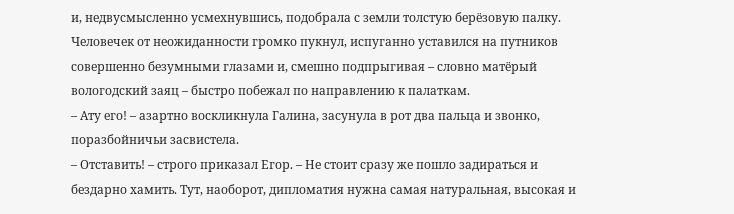и, недвусмысленно усмехнувшись, подобрала с земли толстую берёзовую палку.
Человечек от неожиданности громко пукнул, испуганно уставился на путников совершенно безумными глазами и, смешно подпрыгивая – словно матёрый вологодский заяц – быстро побежал по направлению к палаткам.
– Ату его! – азартно воскликнула Галина, засунула в рот два пальца и звонко, поразбойничьи засвистела.
– Отставить! – строго приказал Егор. – Не стоит сразу же пошло задираться и бездарно хамить. Тут, наоборот, дипломатия нужна самая натуральная, высокая и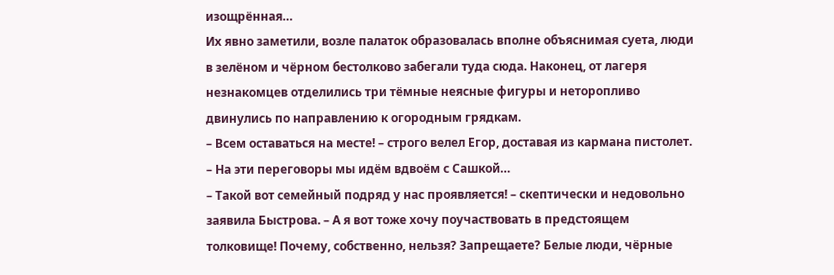изощрённая…
Их явно заметили, возле палаток образовалась вполне объяснимая суета, люди в зелёном и чёрном бестолково забегали туда сюда. Наконец, от лагеря незнакомцев отделились три тёмные неясные фигуры и неторопливо двинулись по направлению к огородным грядкам.
– Всем оставаться на месте! – строго велел Егор, доставая из кармана пистолет. – На эти переговоры мы идём вдвоём с Сашкой…
– Такой вот семейный подряд у нас проявляется! – скептически и недовольно заявила Быстрова. – А я вот тоже хочу поучаствовать в предстоящем толковище! Почему, собственно, нельзя? Запрещаете? Белые люди, чёрные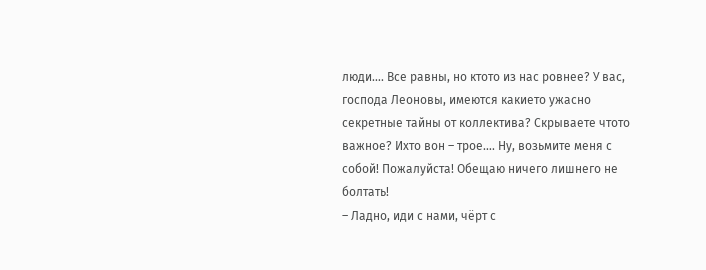люди…. Все равны, но ктото из нас ровнее? У вас, господа Леоновы, имеются какието ужасно секретные тайны от коллектива? Скрываете чтото важное? Ихто вон – трое…. Ну, возьмите меня с собой! Пожалуйста! Обещаю ничего лишнего не болтать!
– Ладно, иди с нами, чёрт с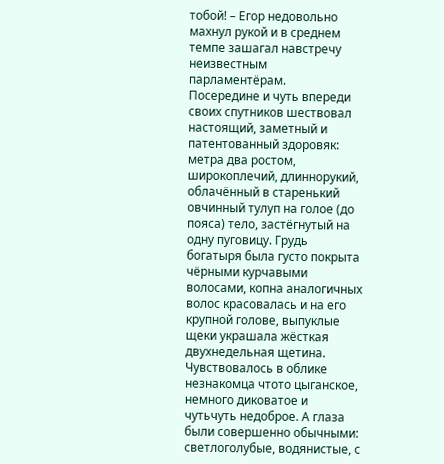тобой! – Егор недовольно махнул рукой и в среднем темпе зашагал навстречу неизвестным парламентёрам.
Посередине и чуть впереди своих спутников шествовал настоящий, заметный и патентованный здоровяк: метра два ростом, широкоплечий, длиннорукий, облачённый в старенький овчинный тулуп на голое (до пояса) тело, застёгнутый на одну пуговицу. Грудь богатыря была густо покрыта чёрными курчавыми волосами, копна аналогичных волос красовалась и на его крупной голове, выпуклые щеки украшала жёсткая двухнедельная щетина. Чувствовалось в облике незнакомца чтото цыганское, немного диковатое и чутьчуть недоброе. А глаза были совершенно обычными: светлоголубые, водянистые, с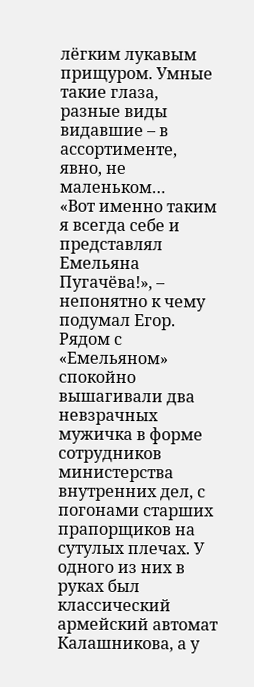лёгким лукавым прищуром. Умные такие глаза, разные виды видавшие – в ассортименте, явно, не маленьком…
«Вот именно таким я всегда себе и представлял Емельяна Пугачёва!», – непонятно к чему подумал Егор.
Рядом с «Емельяном» спокойно вышагивали два невзрачных мужичка в форме сотрудников министерства внутренних дел, с погонами старших прапорщиков на сутулых плечах. У одного из них в руках был классический армейский автомат Калашникова, а у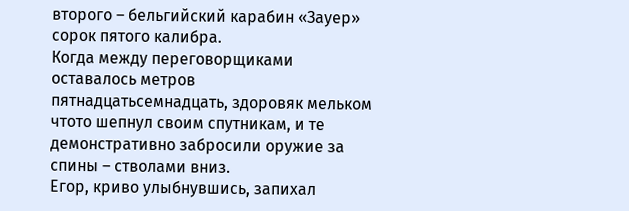второго – бельгийский карабин «Зауер» сорок пятого калибра.
Когда между переговорщиками оставалось метров пятнадцатьсемнадцать, здоровяк мельком чтото шепнул своим спутникам, и те демонстративно забросили оружие за спины – стволами вниз.
Егор, криво улыбнувшись, запихал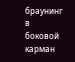браунинг в боковой карман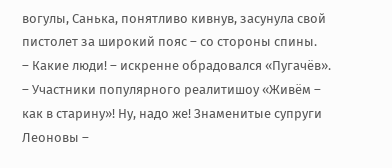вогулы, Санька, понятливо кивнув, засунула свой пистолет за широкий пояс – со стороны спины.
– Какие люди! – искренне обрадовался «Пугачёв». – Участники популярного реалитишоу «Живём – как в старину»! Ну, надо же! Знаменитые супруги Леоновы –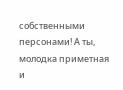собственными персонами! А ты, молодка приметная и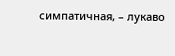симпатичная, – лукаво